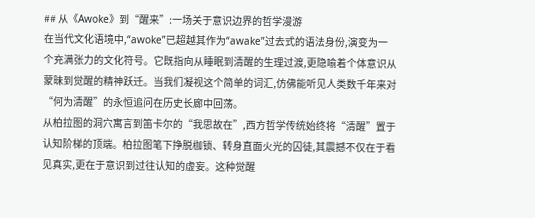## 从《Awoke》到“醒来”:一场关于意识边界的哲学漫游
在当代文化语境中,“awoke”已超越其作为“awake”过去式的语法身份,演变为一个充满张力的文化符号。它既指向从睡眠到清醒的生理过渡,更隐喻着个体意识从蒙昧到觉醒的精神跃迁。当我们凝视这个简单的词汇,仿佛能听见人类数千年来对“何为清醒”的永恒追问在历史长廊中回荡。
从柏拉图的洞穴寓言到笛卡尔的“我思故在”,西方哲学传统始终将“清醒”置于认知阶梯的顶端。柏拉图笔下挣脱枷锁、转身直面火光的囚徒,其震撼不仅在于看见真实,更在于意识到过往认知的虚妄。这种觉醒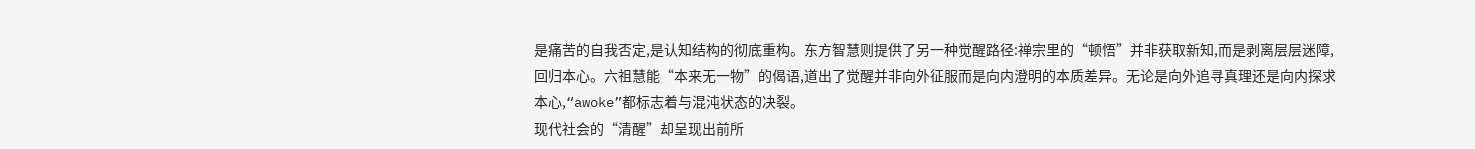是痛苦的自我否定,是认知结构的彻底重构。东方智慧则提供了另一种觉醒路径:禅宗里的“顿悟”并非获取新知,而是剥离层层迷障,回归本心。六祖慧能“本来无一物”的偈语,道出了觉醒并非向外征服而是向内澄明的本质差异。无论是向外追寻真理还是向内探求本心,“awoke”都标志着与混沌状态的决裂。
现代社会的“清醒”却呈现出前所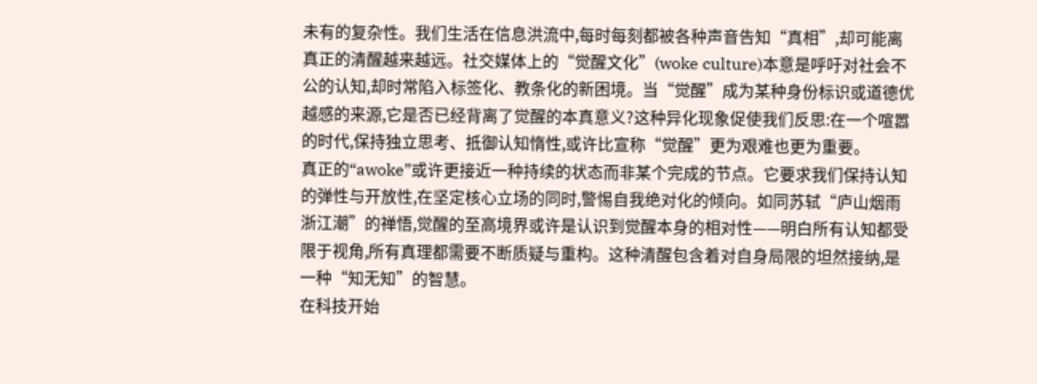未有的复杂性。我们生活在信息洪流中,每时每刻都被各种声音告知“真相”,却可能离真正的清醒越来越远。社交媒体上的“觉醒文化”(woke culture)本意是呼吁对社会不公的认知,却时常陷入标签化、教条化的新困境。当“觉醒”成为某种身份标识或道德优越感的来源,它是否已经背离了觉醒的本真意义?这种异化现象促使我们反思:在一个喧嚣的时代,保持独立思考、抵御认知惰性,或许比宣称“觉醒”更为艰难也更为重要。
真正的“awoke”或许更接近一种持续的状态而非某个完成的节点。它要求我们保持认知的弹性与开放性,在坚定核心立场的同时,警惕自我绝对化的倾向。如同苏轼“庐山烟雨浙江潮”的禅悟,觉醒的至高境界或许是认识到觉醒本身的相对性——明白所有认知都受限于视角,所有真理都需要不断质疑与重构。这种清醒包含着对自身局限的坦然接纳,是一种“知无知”的智慧。
在科技开始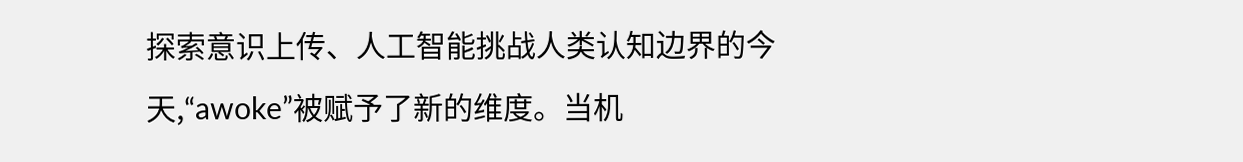探索意识上传、人工智能挑战人类认知边界的今天,“awoke”被赋予了新的维度。当机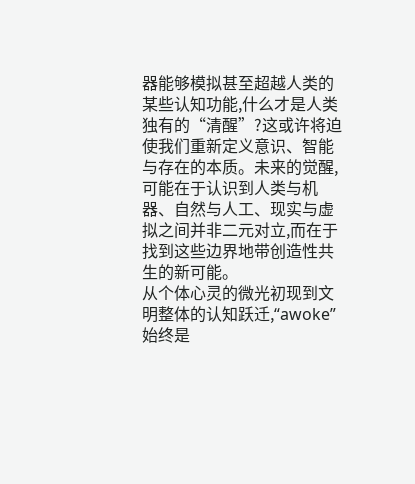器能够模拟甚至超越人类的某些认知功能,什么才是人类独有的“清醒”?这或许将迫使我们重新定义意识、智能与存在的本质。未来的觉醒,可能在于认识到人类与机器、自然与人工、现实与虚拟之间并非二元对立,而在于找到这些边界地带创造性共生的新可能。
从个体心灵的微光初现到文明整体的认知跃迁,“awoke”始终是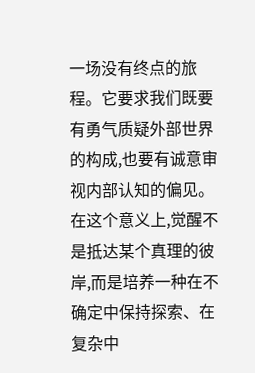一场没有终点的旅程。它要求我们既要有勇气质疑外部世界的构成,也要有诚意审视内部认知的偏见。在这个意义上,觉醒不是抵达某个真理的彼岸,而是培养一种在不确定中保持探索、在复杂中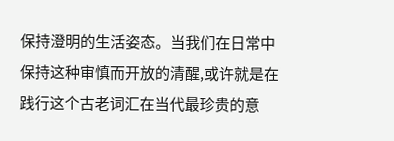保持澄明的生活姿态。当我们在日常中保持这种审慎而开放的清醒,或许就是在践行这个古老词汇在当代最珍贵的意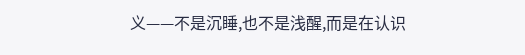义——不是沉睡,也不是浅醒,而是在认识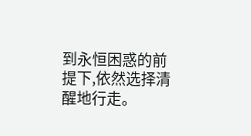到永恒困惑的前提下,依然选择清醒地行走。